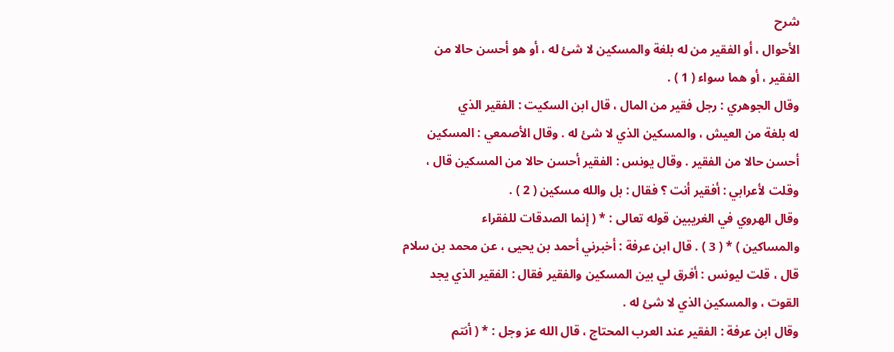شرح
الأحوال ، أو الفقير من له بلغة والمسكين لا شئ له ، أو هو أحسن حالا من
الفقير ، أو هما سواء ( 1 ) .
وقال الجوهري : رجل فقير من المال ، قال ابن السكيت : الفقير الذي
له بلغة من العيش ، والمسكين الذي لا شئ له . وقال الأصمعي : المسكين
أحسن حالا من الفقير . وقال يونس : الفقير أحسن حالا من المسكين قال ،
وقلت لأعرابي : أفقير أنت ؟ فقال : بل والله مسكين ( 2 ) .
وقال الهروي في الغريبين قوله تعالى : * ( إنما الصدقات للفقراء
والمساكين ) * ( 3 ) . قال ابن عرفة : أخبرني أحمد بن يحيى ، عن محمد بن سلام
قال ، قلت ليونس : أفرق لي بين المسكين والفقير فقال : الفقير الذي يجد
القوت ، والمسكين الذي لا شئ له .
وقال ابن عرفة : الفقير عند العرب المحتاج ، قال الله عز وجل : * ( أنتم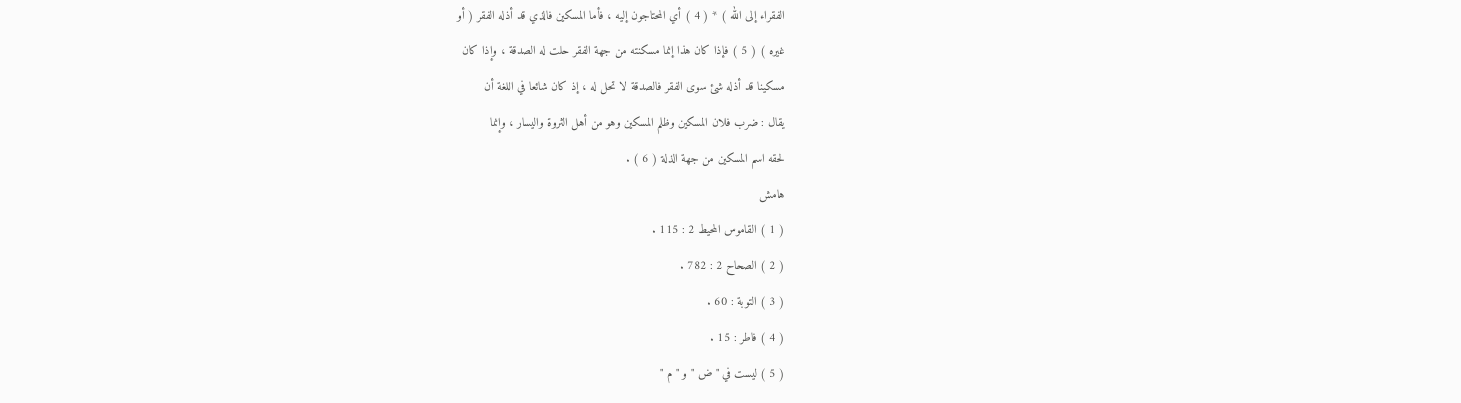الفقراء إلى الله ) * ( 4 ) أي المحتاجون إليه ، فأما المسكين فالذي قد أذله الفقر ( أو
غيره ) ( 5 ) فإذا كان هذا إنما مسكنته من جهة الفقر حلت له الصدقة ، وإذا كان
مسكينا قد أذله شئ سوى الفقر فالصدقة لا تحل له ، إذ كان شائعا في اللغة أن
يقال : ضرب فلان المسكين وظلم المسكين وهو من أهل الثروة واليسار ، وإنما
لحقه اسم المسكين من جهة الذلة ( 6 ) .
هامش
( 1 ) القاموس المحيط 2 : 115 .
( 2 ) الصحاح 2 : 782 .
( 3 ) التوبة : 60 .
( 4 ) فاطر : 15 .
( 5 ) ليست في " ض " و " م "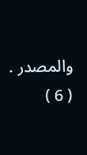والمصدر .
( 6 )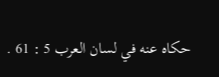حكاه عنه في لسان العرب 5 : 61 .